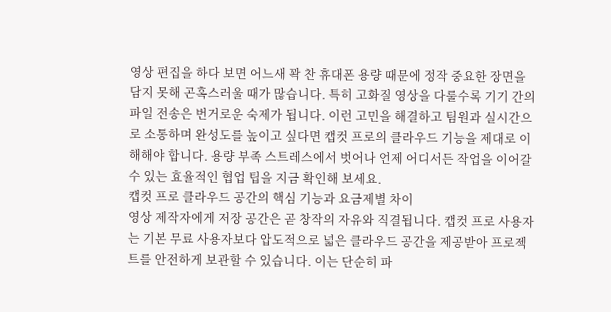영상 편집을 하다 보면 어느새 꽉 찬 휴대폰 용량 때문에 정작 중요한 장면을 담지 못해 곤혹스러울 때가 많습니다. 특히 고화질 영상을 다룰수록 기기 간의 파일 전송은 번거로운 숙제가 됩니다. 이런 고민을 해결하고 팀원과 실시간으로 소통하며 완성도를 높이고 싶다면 캡컷 프로의 클라우드 기능을 제대로 이해해야 합니다. 용량 부족 스트레스에서 벗어나 언제 어디서든 작업을 이어갈 수 있는 효율적인 협업 팁을 지금 확인해 보세요.
캡컷 프로 클라우드 공간의 핵심 기능과 요금제별 차이
영상 제작자에게 저장 공간은 곧 창작의 자유와 직결됩니다. 캡컷 프로 사용자는 기본 무료 사용자보다 압도적으로 넓은 클라우드 공간을 제공받아 프로젝트를 안전하게 보관할 수 있습니다. 이는 단순히 파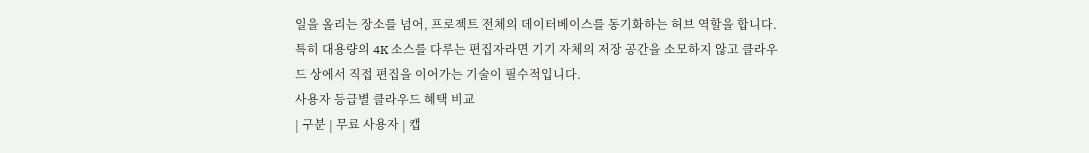일을 올리는 장소를 넘어, 프로젝트 전체의 데이터베이스를 동기화하는 허브 역할을 합니다. 특히 대용량의 4K 소스를 다루는 편집자라면 기기 자체의 저장 공간을 소모하지 않고 클라우드 상에서 직접 편집을 이어가는 기술이 필수적입니다.
사용자 등급별 클라우드 혜택 비교
| 구분 | 무료 사용자 | 캡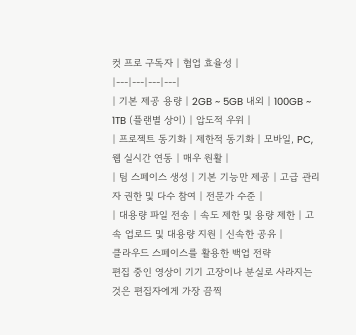컷 프로 구독자 | 협업 효율성 |
|---|---|---|---|
| 기본 제공 용량 | 2GB ~ 5GB 내외 | 100GB ~ 1TB (플랜별 상이) | 압도적 우위 |
| 프로젝트 동기화 | 제한적 동기화 | 모바일, PC, 웹 실시간 연동 | 매우 원활 |
| 팀 스페이스 생성 | 기본 기능만 제공 | 고급 관리자 권한 및 다수 참여 | 전문가 수준 |
| 대용량 파일 전송 | 속도 제한 및 용량 제한 | 고속 업로드 및 대용량 지원 | 신속한 공유 |
클라우드 스페이스를 활용한 백업 전략
편집 중인 영상이 기기 고장이나 분실로 사라지는 것은 편집자에게 가장 끔찍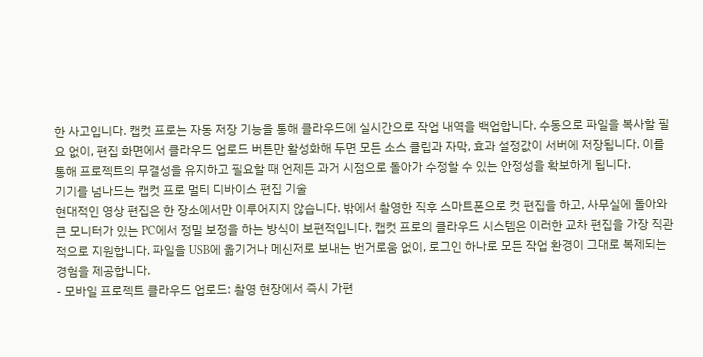한 사고입니다. 캡컷 프로는 자동 저장 기능을 통해 클라우드에 실시간으로 작업 내역을 백업합니다. 수동으로 파일을 복사할 필요 없이, 편집 화면에서 클라우드 업로드 버튼만 활성화해 두면 모든 소스 클립과 자막, 효과 설정값이 서버에 저장됩니다. 이를 통해 프로젝트의 무결성을 유지하고 필요할 때 언제든 과거 시점으로 돌아가 수정할 수 있는 안정성을 확보하게 됩니다.
기기를 넘나드는 캡컷 프로 멀티 디바이스 편집 기술
현대적인 영상 편집은 한 장소에서만 이루어지지 않습니다. 밖에서 촬영한 직후 스마트폰으로 컷 편집을 하고, 사무실에 돌아와 큰 모니터가 있는 PC에서 정밀 보정을 하는 방식이 보편적입니다. 캡컷 프로의 클라우드 시스템은 이러한 교차 편집을 가장 직관적으로 지원합니다. 파일을 USB에 옮기거나 메신저로 보내는 번거로움 없이, 로그인 하나로 모든 작업 환경이 그대로 복제되는 경험을 제공합니다.
- 모바일 프로젝트 클라우드 업로드: 촬영 현장에서 즉시 가편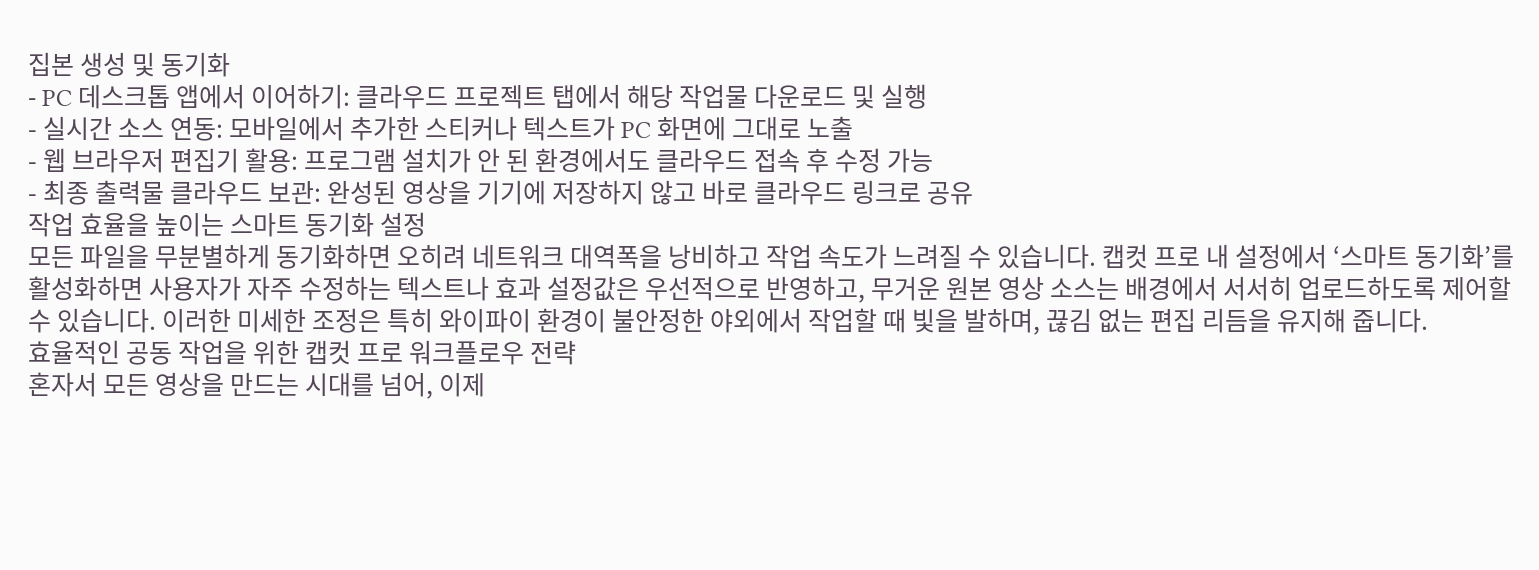집본 생성 및 동기화
- PC 데스크톱 앱에서 이어하기: 클라우드 프로젝트 탭에서 해당 작업물 다운로드 및 실행
- 실시간 소스 연동: 모바일에서 추가한 스티커나 텍스트가 PC 화면에 그대로 노출
- 웹 브라우저 편집기 활용: 프로그램 설치가 안 된 환경에서도 클라우드 접속 후 수정 가능
- 최종 출력물 클라우드 보관: 완성된 영상을 기기에 저장하지 않고 바로 클라우드 링크로 공유
작업 효율을 높이는 스마트 동기화 설정
모든 파일을 무분별하게 동기화하면 오히려 네트워크 대역폭을 낭비하고 작업 속도가 느려질 수 있습니다. 캡컷 프로 내 설정에서 ‘스마트 동기화’를 활성화하면 사용자가 자주 수정하는 텍스트나 효과 설정값은 우선적으로 반영하고, 무거운 원본 영상 소스는 배경에서 서서히 업로드하도록 제어할 수 있습니다. 이러한 미세한 조정은 특히 와이파이 환경이 불안정한 야외에서 작업할 때 빛을 발하며, 끊김 없는 편집 리듬을 유지해 줍니다.
효율적인 공동 작업을 위한 캡컷 프로 워크플로우 전략
혼자서 모든 영상을 만드는 시대를 넘어, 이제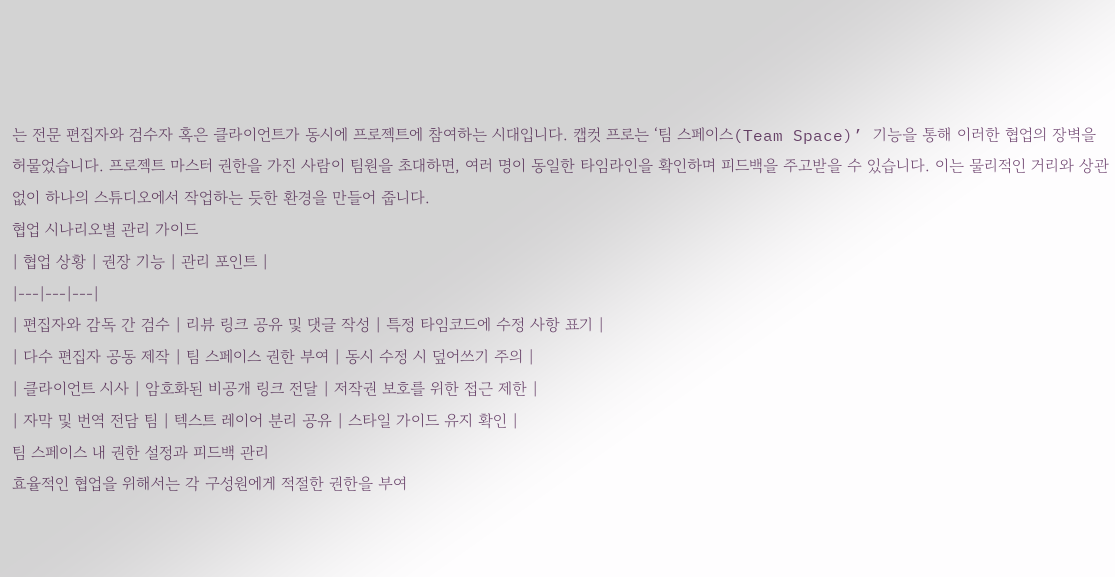는 전문 편집자와 검수자 혹은 클라이언트가 동시에 프로젝트에 참여하는 시대입니다. 캡컷 프로는 ‘팀 스페이스(Team Space)’ 기능을 통해 이러한 협업의 장벽을 허물었습니다. 프로젝트 마스터 권한을 가진 사람이 팀원을 초대하면, 여러 명이 동일한 타임라인을 확인하며 피드백을 주고받을 수 있습니다. 이는 물리적인 거리와 상관없이 하나의 스튜디오에서 작업하는 듯한 환경을 만들어 줍니다.
협업 시나리오별 관리 가이드
| 협업 상황 | 권장 기능 | 관리 포인트 |
|---|---|---|
| 편집자와 감독 간 검수 | 리뷰 링크 공유 및 댓글 작성 | 특정 타임코드에 수정 사항 표기 |
| 다수 편집자 공동 제작 | 팀 스페이스 권한 부여 | 동시 수정 시 덮어쓰기 주의 |
| 클라이언트 시사 | 암호화된 비공개 링크 전달 | 저작권 보호를 위한 접근 제한 |
| 자막 및 번역 전담 팀 | 텍스트 레이어 분리 공유 | 스타일 가이드 유지 확인 |
팀 스페이스 내 권한 설정과 피드백 관리
효율적인 협업을 위해서는 각 구성원에게 적절한 권한을 부여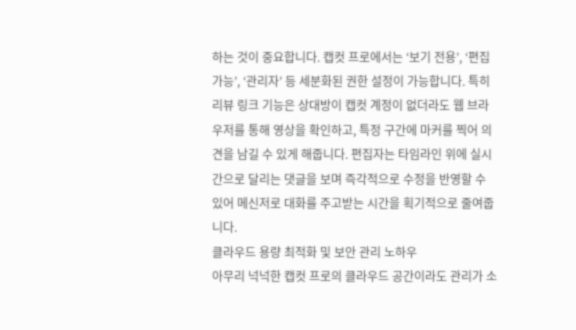하는 것이 중요합니다. 캡컷 프로에서는 ‘보기 전용’, ‘편집 가능’, ‘관리자’ 등 세분화된 권한 설정이 가능합니다. 특히 리뷰 링크 기능은 상대방이 캡컷 계정이 없더라도 웹 브라우저를 통해 영상을 확인하고, 특정 구간에 마커를 찍어 의견을 남길 수 있게 해줍니다. 편집자는 타임라인 위에 실시간으로 달리는 댓글을 보며 즉각적으로 수정을 반영할 수 있어 메신저로 대화를 주고받는 시간을 획기적으로 줄여줍니다.
클라우드 용량 최적화 및 보안 관리 노하우
아무리 넉넉한 캡컷 프로의 클라우드 공간이라도 관리가 소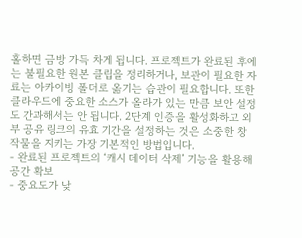홀하면 금방 가득 차게 됩니다. 프로젝트가 완료된 후에는 불필요한 원본 클립을 정리하거나, 보관이 필요한 자료는 아카이빙 폴더로 옮기는 습관이 필요합니다. 또한 클라우드에 중요한 소스가 올라가 있는 만큼 보안 설정도 간과해서는 안 됩니다. 2단계 인증을 활성화하고 외부 공유 링크의 유효 기간을 설정하는 것은 소중한 창작물을 지키는 가장 기본적인 방법입니다.
- 완료된 프로젝트의 ‘캐시 데이터 삭제’ 기능을 활용해 공간 확보
- 중요도가 낮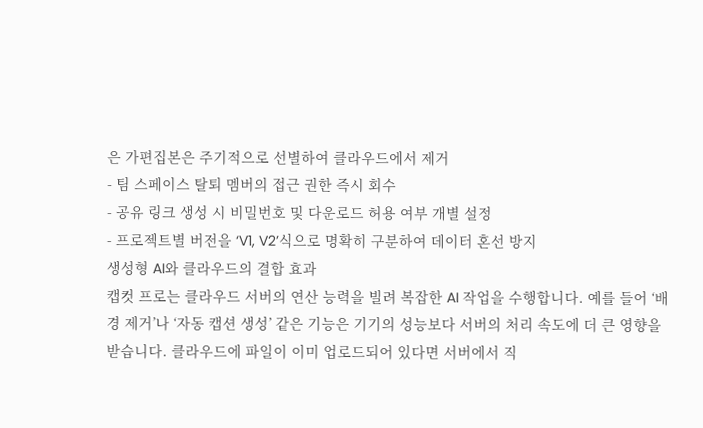은 가편집본은 주기적으로 선별하여 클라우드에서 제거
- 팀 스페이스 탈퇴 멤버의 접근 권한 즉시 회수
- 공유 링크 생성 시 비밀번호 및 다운로드 허용 여부 개별 설정
- 프로젝트별 버전을 ‘V1, V2’식으로 명확히 구분하여 데이터 혼선 방지
생성형 AI와 클라우드의 결합 효과
캡컷 프로는 클라우드 서버의 연산 능력을 빌려 복잡한 AI 작업을 수행합니다. 예를 들어 ‘배경 제거’나 ‘자동 캡션 생성’ 같은 기능은 기기의 성능보다 서버의 처리 속도에 더 큰 영향을 받습니다. 클라우드에 파일이 이미 업로드되어 있다면 서버에서 직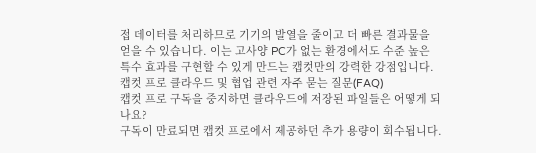접 데이터를 처리하므로 기기의 발열을 줄이고 더 빠른 결과물을 얻을 수 있습니다. 이는 고사양 PC가 없는 환경에서도 수준 높은 특수 효과를 구현할 수 있게 만드는 캡컷만의 강력한 강점입니다.
캡컷 프로 클라우드 및 협업 관련 자주 묻는 질문(FAQ)
캡컷 프로 구독을 중지하면 클라우드에 저장된 파일들은 어떻게 되나요?
구독이 만료되면 캡컷 프로에서 제공하던 추가 용량이 회수됩니다.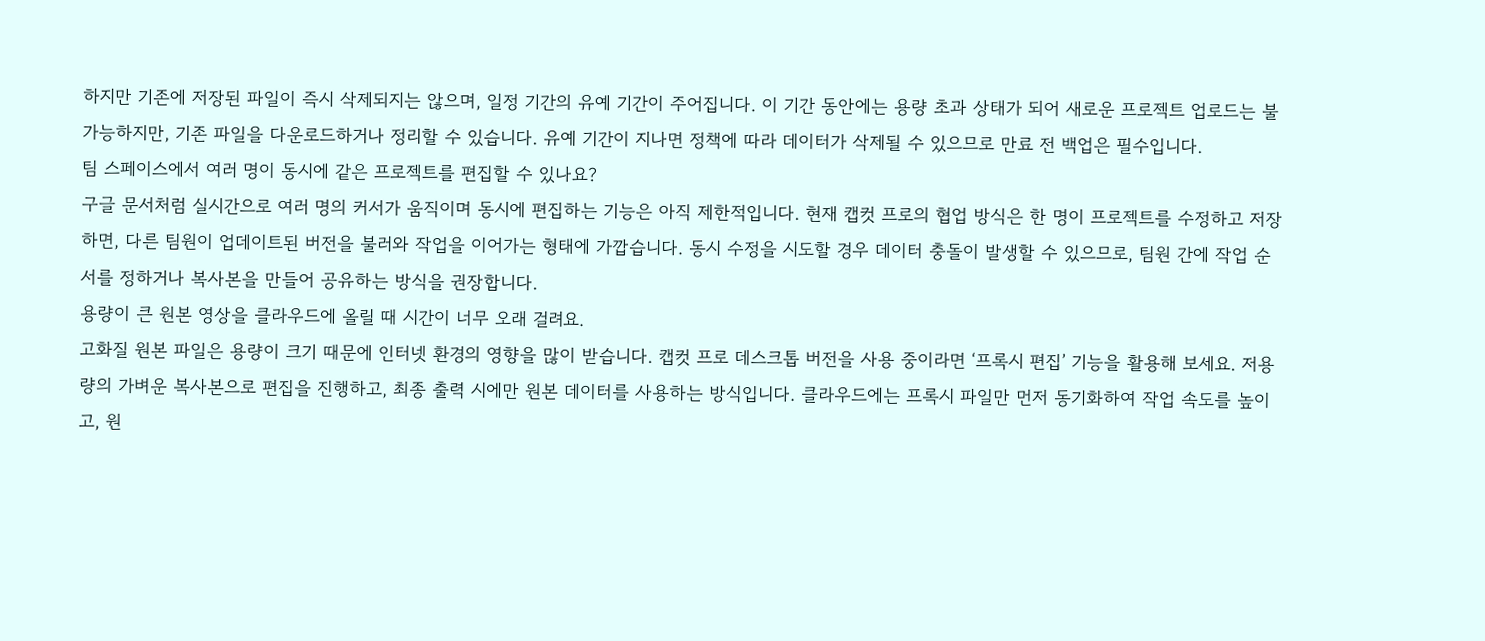하지만 기존에 저장된 파일이 즉시 삭제되지는 않으며, 일정 기간의 유예 기간이 주어집니다. 이 기간 동안에는 용량 초과 상태가 되어 새로운 프로젝트 업로드는 불가능하지만, 기존 파일을 다운로드하거나 정리할 수 있습니다. 유예 기간이 지나면 정책에 따라 데이터가 삭제될 수 있으므로 만료 전 백업은 필수입니다.
팀 스페이스에서 여러 명이 동시에 같은 프로젝트를 편집할 수 있나요?
구글 문서처럼 실시간으로 여러 명의 커서가 움직이며 동시에 편집하는 기능은 아직 제한적입니다. 현재 캡컷 프로의 협업 방식은 한 명이 프로젝트를 수정하고 저장하면, 다른 팀원이 업데이트된 버전을 불러와 작업을 이어가는 형태에 가깝습니다. 동시 수정을 시도할 경우 데이터 충돌이 발생할 수 있으므로, 팀원 간에 작업 순서를 정하거나 복사본을 만들어 공유하는 방식을 권장합니다.
용량이 큰 원본 영상을 클라우드에 올릴 때 시간이 너무 오래 걸려요.
고화질 원본 파일은 용량이 크기 때문에 인터넷 환경의 영향을 많이 받습니다. 캡컷 프로 데스크톱 버전을 사용 중이라면 ‘프록시 편집’ 기능을 활용해 보세요. 저용량의 가벼운 복사본으로 편집을 진행하고, 최종 출력 시에만 원본 데이터를 사용하는 방식입니다. 클라우드에는 프록시 파일만 먼저 동기화하여 작업 속도를 높이고, 원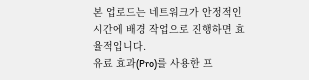본 업로드는 네트워크가 안정적인 시간에 배경 작업으로 진행하면 효율적입니다.
유료 효과(Pro)를 사용한 프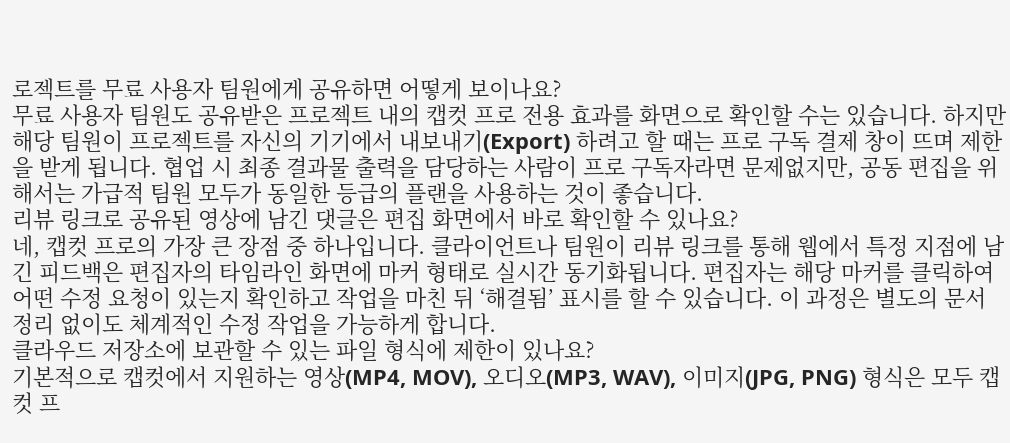로젝트를 무료 사용자 팀원에게 공유하면 어떻게 보이나요?
무료 사용자 팀원도 공유받은 프로젝트 내의 캡컷 프로 전용 효과를 화면으로 확인할 수는 있습니다. 하지만 해당 팀원이 프로젝트를 자신의 기기에서 내보내기(Export) 하려고 할 때는 프로 구독 결제 창이 뜨며 제한을 받게 됩니다. 협업 시 최종 결과물 출력을 담당하는 사람이 프로 구독자라면 문제없지만, 공동 편집을 위해서는 가급적 팀원 모두가 동일한 등급의 플랜을 사용하는 것이 좋습니다.
리뷰 링크로 공유된 영상에 남긴 댓글은 편집 화면에서 바로 확인할 수 있나요?
네, 캡컷 프로의 가장 큰 장점 중 하나입니다. 클라이언트나 팀원이 리뷰 링크를 통해 웹에서 특정 지점에 남긴 피드백은 편집자의 타임라인 화면에 마커 형태로 실시간 동기화됩니다. 편집자는 해당 마커를 클릭하여 어떤 수정 요청이 있는지 확인하고 작업을 마친 뒤 ‘해결됨’ 표시를 할 수 있습니다. 이 과정은 별도의 문서 정리 없이도 체계적인 수정 작업을 가능하게 합니다.
클라우드 저장소에 보관할 수 있는 파일 형식에 제한이 있나요?
기본적으로 캡컷에서 지원하는 영상(MP4, MOV), 오디오(MP3, WAV), 이미지(JPG, PNG) 형식은 모두 캡컷 프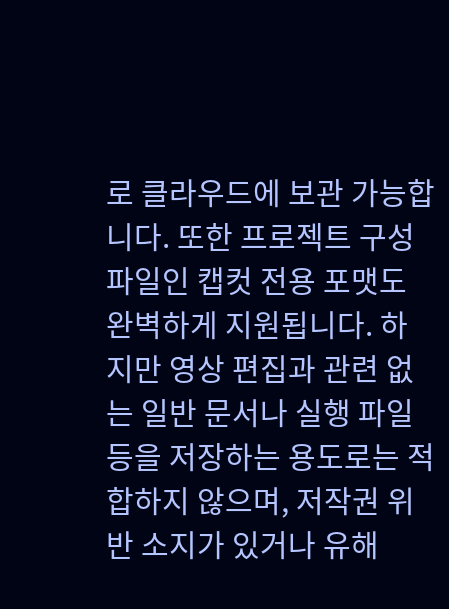로 클라우드에 보관 가능합니다. 또한 프로젝트 구성 파일인 캡컷 전용 포맷도 완벽하게 지원됩니다. 하지만 영상 편집과 관련 없는 일반 문서나 실행 파일 등을 저장하는 용도로는 적합하지 않으며, 저작권 위반 소지가 있거나 유해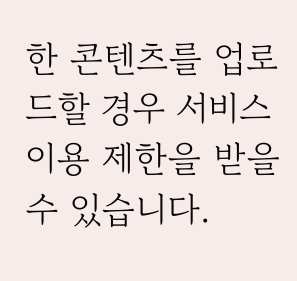한 콘텐츠를 업로드할 경우 서비스 이용 제한을 받을 수 있습니다.